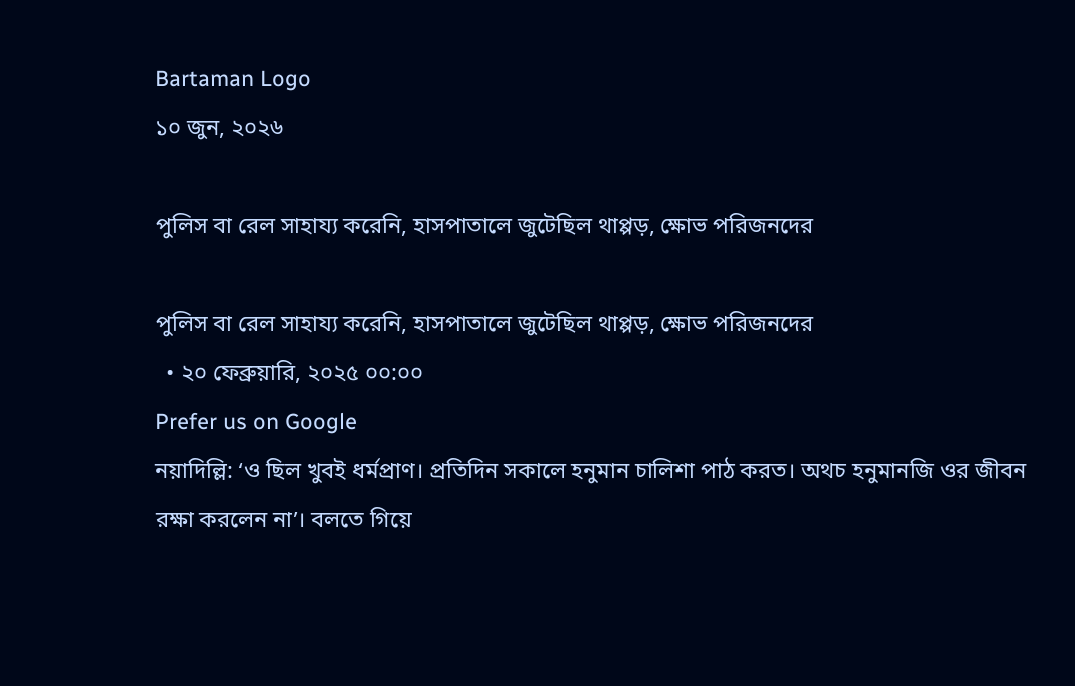Bartaman Logo
১০ জুন, ২০২৬

পুলিস বা রেল সাহায্য করেনি, হাসপাতালে জুটেছিল থাপ্পড়, ক্ষোভ পরিজনদের

পুলিস বা রেল সাহায্য করেনি, হাসপাতালে জুটেছিল থাপ্পড়, ক্ষোভ পরিজনদের
  • ২০ ফেব্রুয়ারি, ২০২৫ ০০:০০
Prefer us on Google
নয়াদিল্লি: ‘ও ছিল খুবই ধর্মপ্রাণ। প্রতিদিন সকালে হনুমান চালিশা পাঠ করত। অথচ হনুমানজি ওর জীবন রক্ষা করলেন না’। বলতে গিয়ে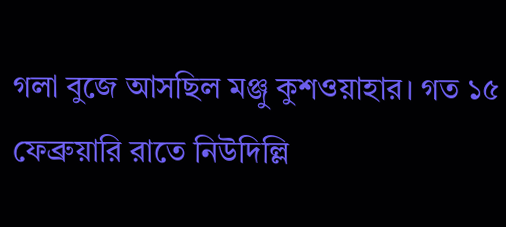গলা বুজে আসছিল মঞ্জু কুশওয়াহার। গত ১৫ ফেব্রুয়ারি রাতে নিউদিল্লি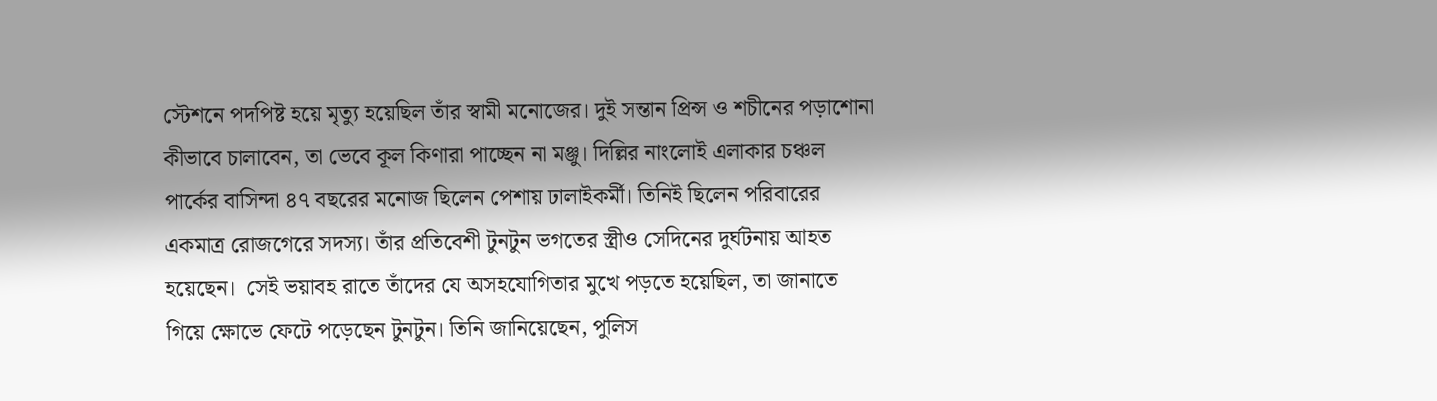স্টেশনে পদপিষ্ট হয়ে মৃত্যু হয়েছিল তাঁর স্বামী মনোজের। দুই সন্তান প্রিন্স ও শচীনের পড়াশোনা কীভাবে চালাবেন, তা ভেবে কূল কিণারা পাচ্ছেন না মঞ্জু। দিল্লির নাংলোই এলাকার চঞ্চল পার্কের বাসিন্দা ৪৭ বছরের মনোজ ছিলেন পেশায় ঢালাইকর্মী। তিনিই ছিলেন পরিবারের একমাত্র রোজগেরে সদস্য। তাঁর প্রতিবেশী টুনটুন ভগতের স্ত্রীও সেদিনের দুর্ঘটনায় আহত হয়েছেন।  সেই ভয়াবহ রাতে তাঁদের যে অসহযোগিতার মুখে পড়তে হয়েছিল, তা জানাতে গিয়ে ক্ষোভে ফেটে পড়েছেন টুনটুন। তিনি জানিয়েছেন, পুলিস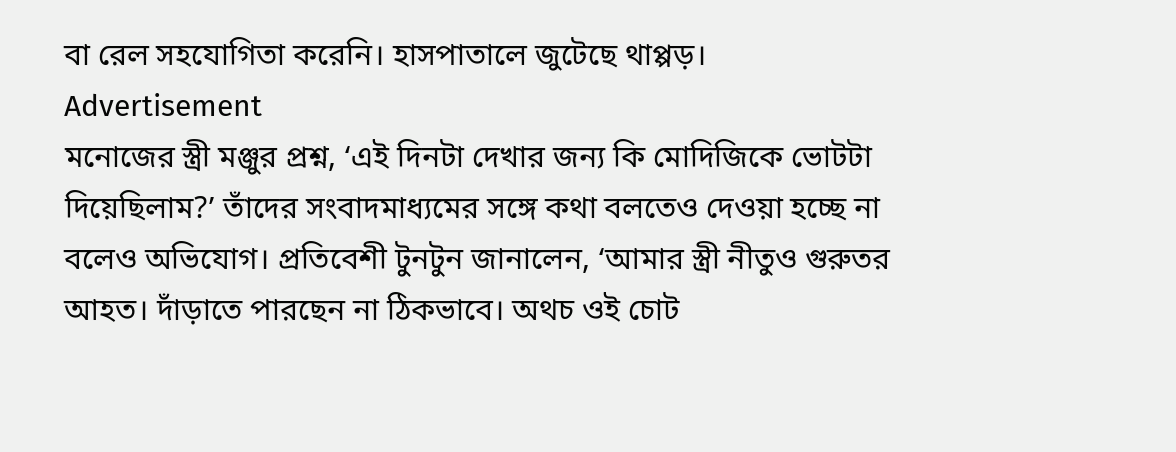বা রেল সহযোগিতা করেনি। হাসপাতালে জুটেছে থাপ্পড়।
Advertisement
মনোজের স্ত্রী মঞ্জুর প্রশ্ন, ‘এই দিনটা দেখার জন্য কি মোদিজিকে ভোটটা দিয়েছিলাম?’ তাঁদের সংবাদমাধ্যমের সঙ্গে কথা বলতেও দেওয়া হচ্ছে না বলেও অভিযোগ। প্রতিবেশী টুনটুন জানালেন, ‘আমার স্ত্রী নীতুও গুরুতর আহত। দাঁড়াতে পারছেন না ঠিকভাবে। অথচ ওই চোট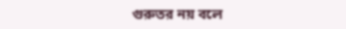গুরুতর নয় বলে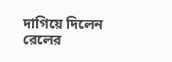দাগিয়ে দিলেন রেলের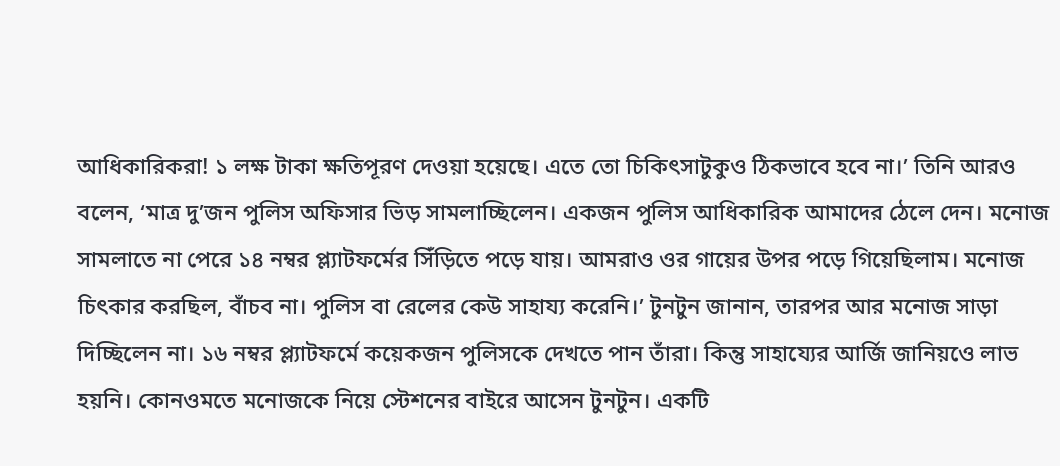আধিকারিকরা! ১ লক্ষ টাকা ক্ষতিপূরণ দেওয়া হয়েছে। এতে তো চিকিৎসাটুকুও ঠিকভাবে হবে না।’ তিনি আরও বলেন, ‘মাত্র দু’জন পুলিস অফিসার ভিড় সামলাচ্ছিলেন। একজন পুলিস আধিকারিক আমাদের ঠেলে দেন। মনোজ সামলাতে না পেরে ১৪ নম্বর প্ল্যাটফর্মের সিঁড়িতে পড়ে যায়। আমরাও ওর গায়ের উপর পড়ে গিয়েছিলাম। মনোজ চিৎকার করছিল, বাঁচব না। পুলিস বা রেলের কেউ সাহায্য করেনি।’ টুনটুন জানান, তারপর আর মনোজ সাড়া দিচ্ছিলেন না। ১৬ নম্বর প্ল্যাটফর্মে কয়েকজন পুলিসকে দেখতে পান তাঁরা। কিন্তু সাহায্যের আর্জি জানিয়ওে লাভ হয়নি। কোনওমতে মনোজকে নিয়ে স্টেশনের বাইরে আসেন টুনটুন। একটি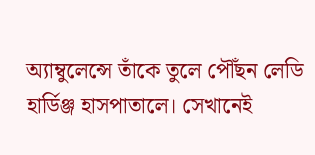অ্যাম্বুলেন্সে তাঁকে তুলে পৌঁছন লেডি হার্ডিঞ্জ হাসপাতালে। সেখানেই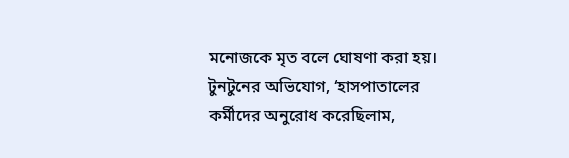মনোজকে মৃত বলে ঘোষণা করা হয়। টুনটুনের অভিযোগ, ‘হাসপাতালের কর্মীদের অনুরোধ করেছিলাম,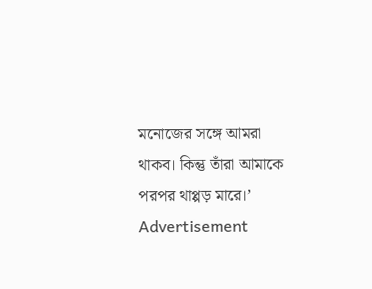মনোজের সঙ্গে আমরা থাকব। কিন্তু তাঁরা আমাকে পরপর থাপ্পড় মারে।’
Advertisement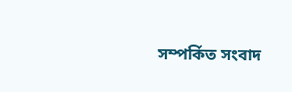সম্পর্কিত সংবাদ